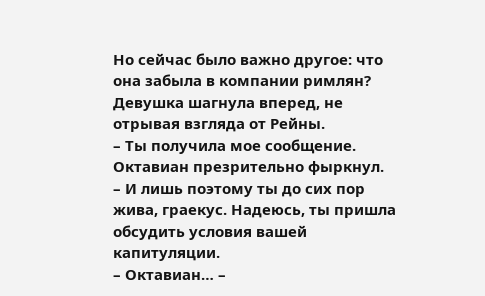Но сейчас было важно другое: что она забыла в компании римлян?
Девушка шагнула вперед, не отрывая взгляда от Рейны.
– Ты получила мое сообщение.
Октавиан презрительно фыркнул.
– И лишь поэтому ты до сих пор жива, граекус. Надеюсь, ты пришла обсудить условия вашей капитуляции.
– Октавиан… –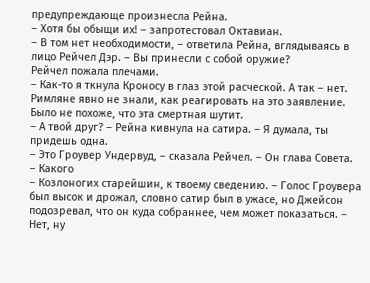предупреждающе произнесла Рейна.
– Хотя бы обыщи их! – запротестовал Октавиан.
– В том нет необходимости, – ответила Рейна, вглядываясь в лицо Рейчел Дэр. – Вы принесли с собой оружие?
Рейчел пожала плечами.
– Как-то я ткнула Кроносу в глаз этой расческой. А так – нет.
Римляне явно не знали, как реагировать на это заявление. Было не похоже, что эта смертная шутит.
– А твой друг? – Рейна кивнула на сатира. – Я думала, ты придешь одна.
– Это Гроувер Ундервуд, – сказала Рейчел. – Он глава Совета.
– Какого
– Козлоногих старейшин, к твоему сведению. – Голос Гроувера был высок и дрожал, словно сатир был в ужасе, но Джейсон подозревал, что он куда собраннее, чем может показаться. – Нет, ну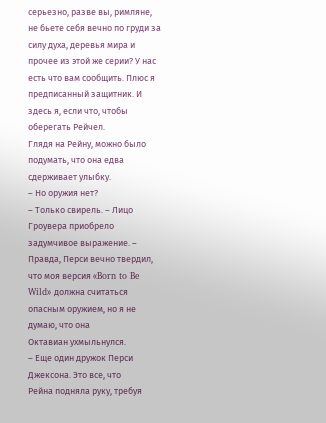серьезно, разве вы, римляне, не бьете себя вечно по груди за силу духа, деревья мира и прочее из этой же серии? У нас есть что вам сообщить. Плюс я предписанный защитник. И здесь я, если что, чтобы оберегать Рейчел.
Глядя на Рейну, можно было подумать, что она едва сдерживает улыбку.
– Но оружия нет?
– Только свирель. – Лицо Гроувера приобрело задумчивое выражение. – Правда, Перси вечно твердил, что моя версия «Born to Be Wild» должна считаться опасным оружием, но я не думаю, что она
Октавиан ухмыльнулся.
– Еще один дружок Перси Джексона. Это все, что
Рейна подняла руку, требуя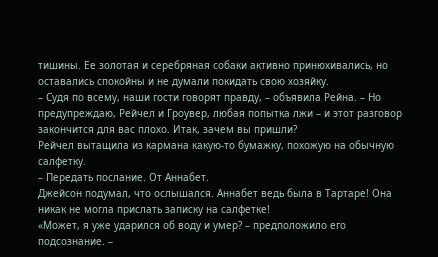тишины. Ее золотая и серебряная собаки активно принюхивались, но оставались спокойны и не думали покидать свою хозяйку.
– Судя по всему, наши гости говорят правду, – объявила Рейна. – Но предупреждаю, Рейчел и Гроувер, любая попытка лжи – и этот разговор закончится для вас плохо. Итак, зачем вы пришли?
Рейчел вытащила из кармана какую-то бумажку, похожую на обычную салфетку.
– Передать послание. От Аннабет.
Джейсон подумал, что ослышался. Аннабет ведь была в Тартаре! Она никак не могла прислать записку на салфетке!
«Может, я уже ударился об воду и умер? – предположило его подсознание. –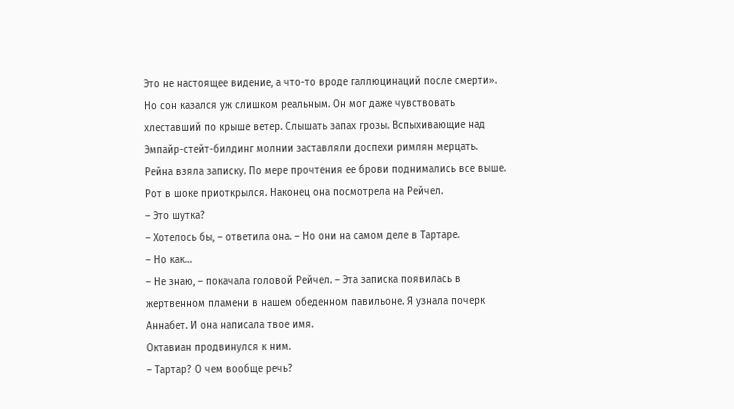Это не настоящее видение, а что-то вроде галлюцинаций после смерти».
Но сон казался уж слишком реальным. Он мог даже чувствовать хлеставший по крыше ветер. Слышать запах грозы. Вспыхивающие над Эмпайр-стейт-билдинг молнии заставляли доспехи римлян мерцать.
Рейна взяла записку. По мере прочтения ее брови поднимались все выше. Рот в шоке приоткрылся. Наконец она посмотрела на Рейчел.
– Это шутка?
– Хотелось бы, – ответила она. – Но они на самом деле в Тартаре.
– Но как…
– Не знаю, – покачала головой Рейчел. – Эта записка появилась в жертвенном пламени в нашем обеденном павильоне. Я узнала почерк Аннабет. И она написала твое имя.
Октавиан продвинулся к ним.
– Тартар? О чем вообще речь?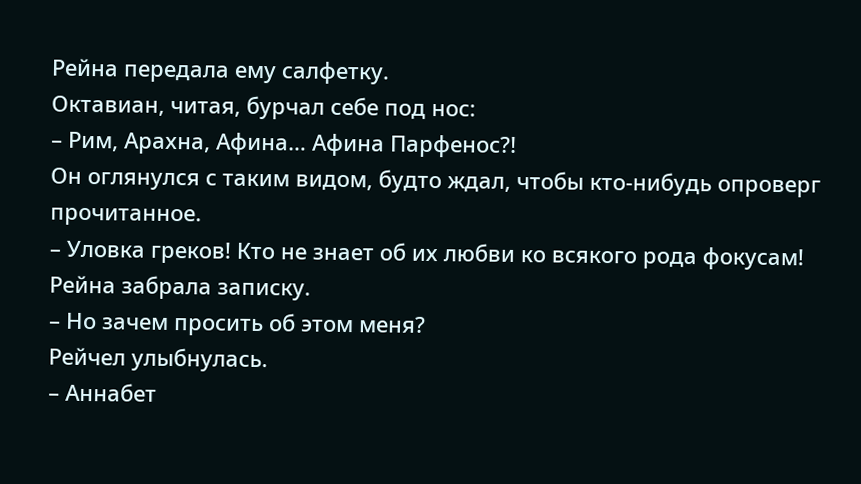Рейна передала ему салфетку.
Октавиан, читая, бурчал себе под нос:
– Рим, Арахна, Афина… Афина Парфенос?!
Он оглянулся с таким видом, будто ждал, чтобы кто-нибудь опроверг прочитанное.
– Уловка греков! Кто не знает об их любви ко всякого рода фокусам!
Рейна забрала записку.
– Но зачем просить об этом меня?
Рейчел улыбнулась.
– Аннабет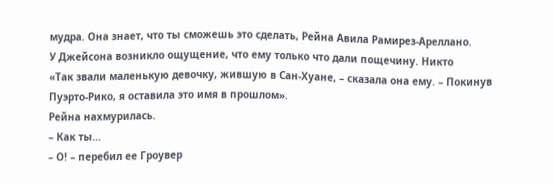мудра. Она знает, что ты сможешь это сделать, Рейна Авила Рамирез-Ареллано.
У Джейсона возникло ощущение, что ему только что дали пощечину. Никто
«Так звали маленькую девочку, жившую в Сан-Хуане, – сказала она ему. – Покинув Пуэрто-Рико, я оставила это имя в прошлом».
Рейна нахмурилась.
– Как ты…
– О! – перебил ее Гроувер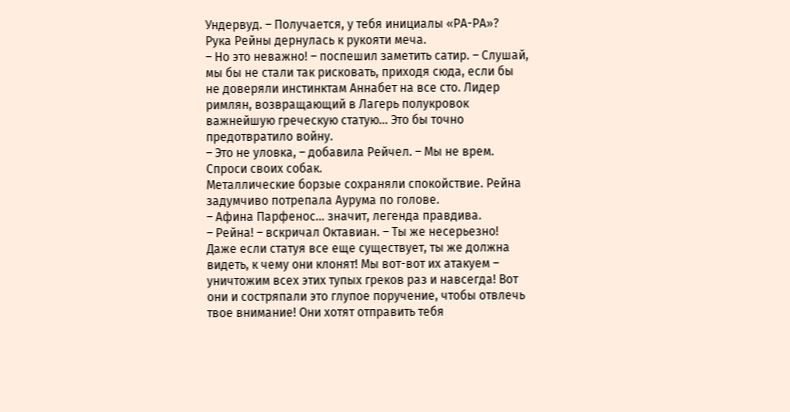Ундервуд. – Получается, у тебя инициалы «РА-РА»?
Рука Рейны дернулась к рукояти меча.
– Но это неважно! – поспешил заметить сатир. – Слушай, мы бы не стали так рисковать, приходя сюда, если бы не доверяли инстинктам Аннабет на все сто. Лидер римлян, возвращающий в Лагерь полукровок важнейшую греческую статую… Это бы точно предотвратило войну.
– Это не уловка, – добавила Рейчел. – Мы не врем. Спроси своих собак.
Металлические борзые сохраняли спокойствие. Рейна задумчиво потрепала Аурума по голове.
– Афина Парфенос… значит, легенда правдива.
– Рейна! – вскричал Октавиан. – Ты же несерьезно! Даже если статуя все еще существует, ты же должна видеть, к чему они клонят! Мы вот-вот их атакуем – уничтожим всех этих тупых греков раз и навсегда! Вот они и состряпали это глупое поручение, чтобы отвлечь твое внимание! Они хотят отправить тебя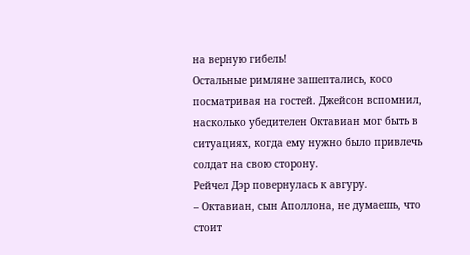на верную гибель!
Остальные римляне зашептались, косо посматривая на гостей. Джейсон вспомнил, насколько убедителен Октавиан мог быть в ситуациях, когда ему нужно было привлечь солдат на свою сторону.
Рейчел Дэр повернулась к авгуру.
– Октавиан, сын Аполлона, не думаешь, что стоит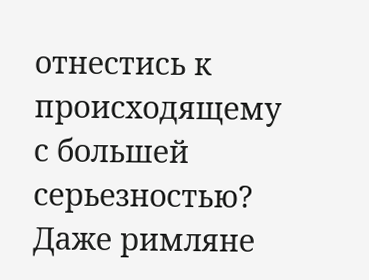отнестись к происходящему с большей серьезностью? Даже римляне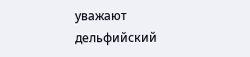уважают дельфийский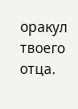оракул твоего отца.